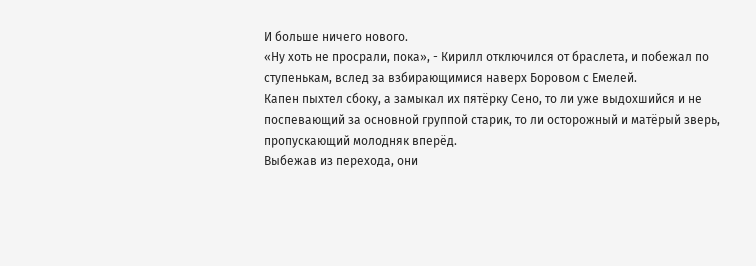И больше ничего нового.
«Ну хоть не просрали, пока», - Кирилл отключился от браслета, и побежал по ступенькам, вслед за взбирающимися наверх Боровом с Емелей.
Капен пыхтел сбоку, а замыкал их пятёрку Сено, то ли уже выдохшийся и не поспевающий за основной группой старик, то ли осторожный и матёрый зверь, пропускающий молодняк вперёд.
Выбежав из перехода, они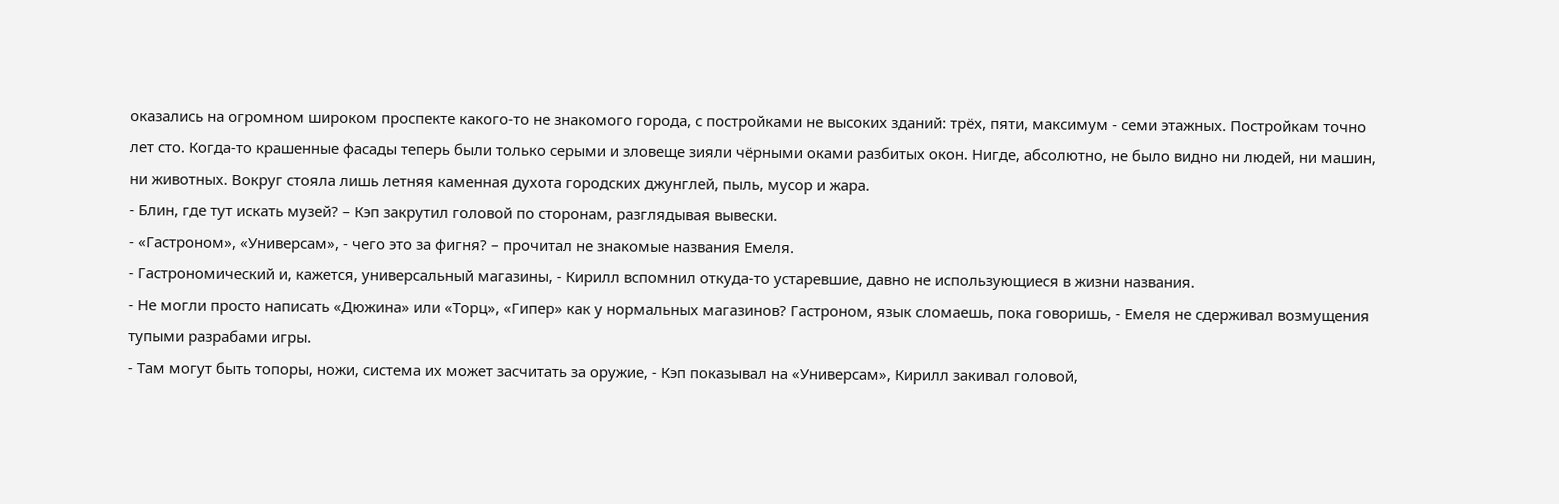оказались на огромном широком проспекте какого-то не знакомого города, с постройками не высоких зданий: трёх, пяти, максимум - семи этажных. Постройкам точно лет сто. Когда-то крашенные фасады теперь были только серыми и зловеще зияли чёрными оками разбитых окон. Нигде, абсолютно, не было видно ни людей, ни машин, ни животных. Вокруг стояла лишь летняя каменная духота городских джунглей, пыль, мусор и жара.
- Блин, где тут искать музей? – Кэп закрутил головой по сторонам, разглядывая вывески.
- «Гастроном», «Универсам», - чего это за фигня? – прочитал не знакомые названия Емеля.
- Гастрономический и, кажется, универсальный магазины, - Кирилл вспомнил откуда-то устаревшие, давно не использующиеся в жизни названия.
- Не могли просто написать «Дюжина» или «Торц», «Гипер» как у нормальных магазинов? Гастроном, язык сломаешь, пока говоришь, - Емеля не сдерживал возмущения тупыми разрабами игры.
- Там могут быть топоры, ножи, система их может засчитать за оружие, - Кэп показывал на «Универсам», Кирилл закивал головой,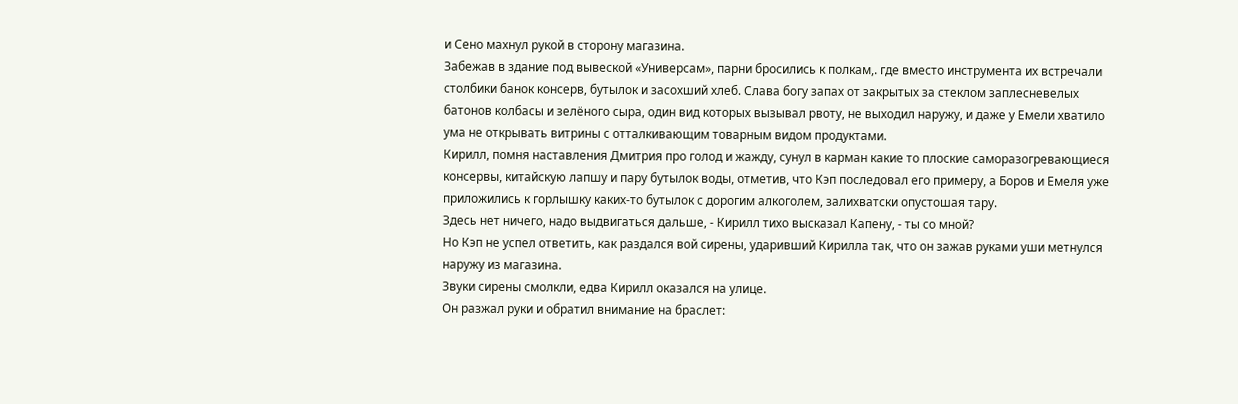и Сено махнул рукой в сторону магазина.
Забежав в здание под вывеской «Универсам», парни бросились к полкам,. где вместо инструмента их встречали столбики банок консерв, бутылок и засохший хлеб. Слава богу запах от закрытых за стеклом заплесневелых батонов колбасы и зелёного сыра, один вид которых вызывал рвоту, не выходил наружу, и даже у Емели хватило ума не открывать витрины с отталкивающим товарным видом продуктами.
Кирилл, помня наставления Дмитрия про голод и жажду, сунул в карман какие то плоские саморазогревающиеся консервы, китайскую лапшу и пару бутылок воды, отметив, что Кэп последовал его примеру, а Боров и Емеля уже приложились к горлышку каких-то бутылок с дорогим алкоголем, залихватски опустошая тару.
Здесь нет ничего, надо выдвигаться дальше, - Кирилл тихо высказал Капену, - ты со мной?
Но Кэп не успел ответить, как раздался вой сирены, ударивший Кирилла так, что он зажав руками уши метнулся наружу из магазина.
Звуки сирены смолкли, едва Кирилл оказался на улице.
Он разжал руки и обратил внимание на браслет: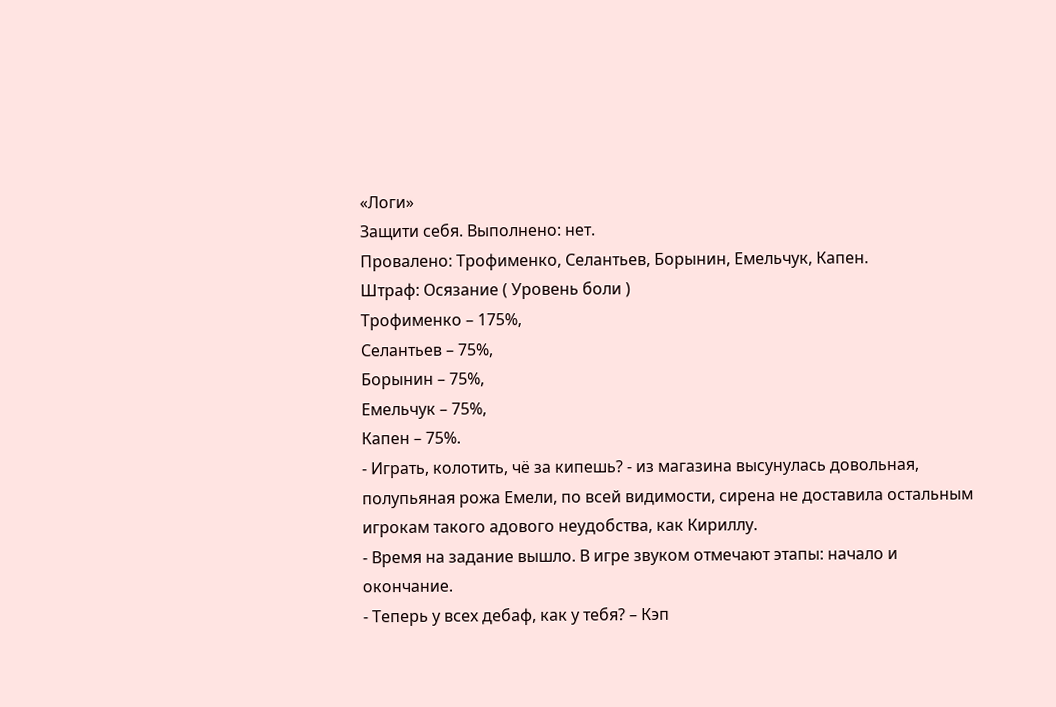«Логи»
Защити себя. Выполнено: нет.
Провалено: Трофименко, Селантьев, Борынин, Емельчук, Капен.
Штраф: Осязание ( Уровень боли )
Трофименко – 175%,
Селантьев – 75%,
Борынин – 75%,
Емельчук – 75%,
Капен – 75%.
- Играть, колотить, чё за кипешь? - из магазина высунулась довольная, полупьяная рожа Емели, по всей видимости, сирена не доставила остальным игрокам такого адового неудобства, как Кириллу.
- Время на задание вышло. В игре звуком отмечают этапы: начало и окончание.
- Теперь у всех дебаф, как у тебя? – Кэп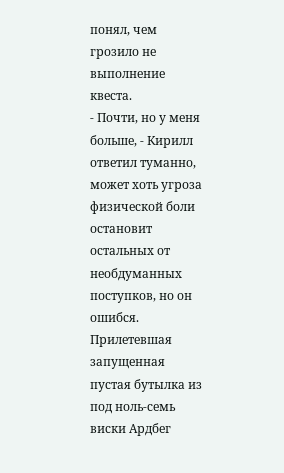понял, чем грозило не выполнение квеста.
- Почти, но у меня больше, - Кирилл ответил туманно, может хоть угроза физической боли остановит остальных от необдуманных поступков, но он ошибся.
Прилетевшая запущенная пустая бутылка из под ноль-семь виски Ардбег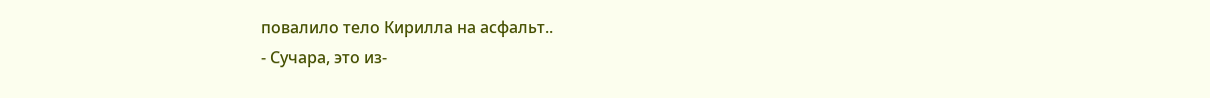повалило тело Кирилла на асфальт..
- Сучара, это из-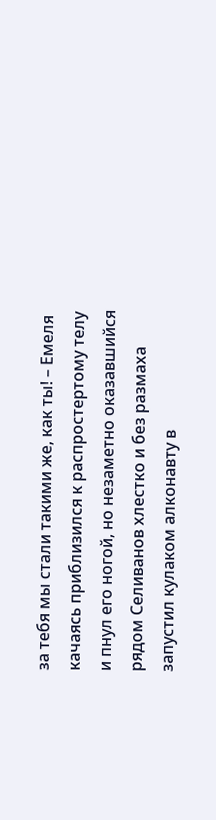за тебя мы стали такими же, как ты! – Емеля качаясь приблизился к распростертому телу и пнул его ногой, но незаметно оказавшийся рядом Селиванов хлестко и без размаха запустил кулаком алконавту в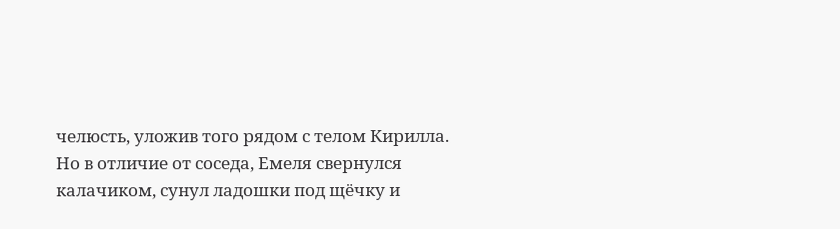челюсть, уложив того рядом с телом Кирилла.
Но в отличие от соседа, Емеля свернулся калачиком, сунул ладошки под щёчку и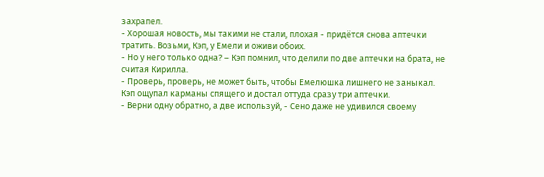захрапел.
- Хорошая новость, мы такими не стали, плохая - придётся снова аптечки тратить. Возьми, Кэп, у Емели и оживи обоих.
- Но у него только одна? – Кэп помнил, что делили по две аптечки на брата, не считая Кирилла.
- Проверь, проверь, не может быть, чтобы Емелюшка лишнего не заныкал.
Кэп ощупал карманы спящего и достал оттуда сразу три аптечки.
- Верни одну обратно, а две используй, - Сено даже не удивился своему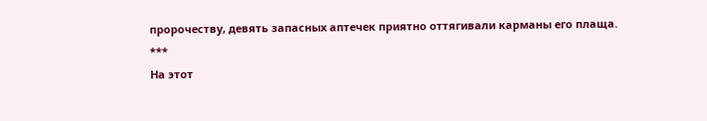пророчеству, девять запасных аптечек приятно оттягивали карманы его плаща.
***
На этот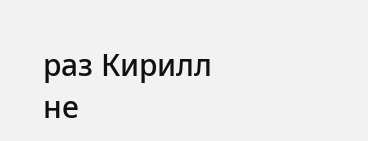раз Кирилл не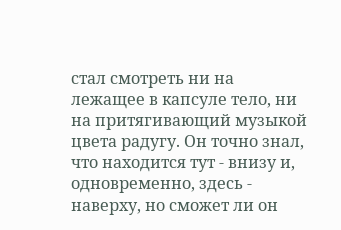стал смотреть ни на лежащее в капсуле тело, ни на притягивающий музыкой цвета радугу. Он точно знал, что находится тут - внизу и, одновременно, здесь - наверху, но сможет ли он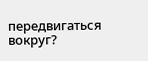передвигаться вокруг?